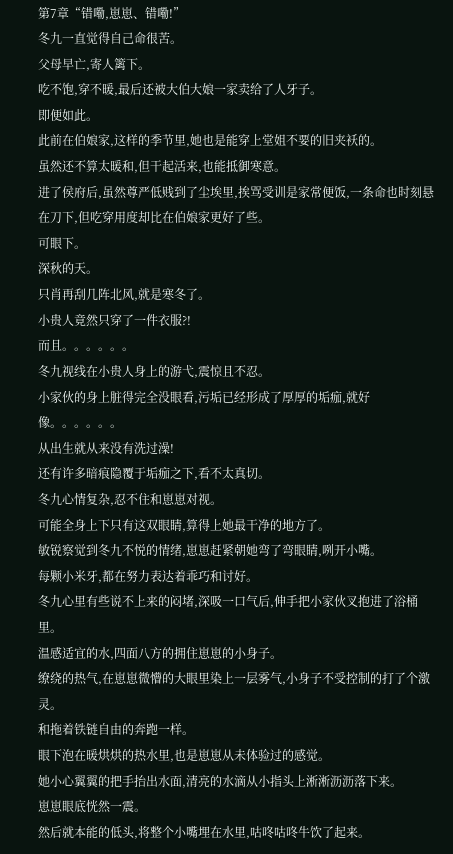第7章“错嘞,崽崽、错嘞!”
冬九一直觉得自己命很苦。
父母早亡,寄人篱下。
吃不饱,穿不暖,最后还被大伯大娘一家卖给了人牙子。
即便如此。
此前在伯娘家,这样的季节里,她也是能穿上堂姐不要的旧夹袄的。
虽然还不算太暖和,但干起活来,也能抵御寒意。
进了侯府后,虽然尊严低贱到了尘埃里,挨骂受训是家常便饭,一条命也时刻悬在刀下,但吃穿用度却比在伯娘家更好了些。
可眼下。
深秋的天。
只肖再刮几阵北风,就是寒冬了。
小贵人竟然只穿了一件衣服?!
而且。。。。。。
冬九视线在小贵人身上的游弋,震惊且不忍。
小家伙的身上脏得完全没眼看,污垢已经形成了厚厚的垢痂,就好像。。。。。。
从出生就从来没有洗过澡!
还有许多暗痕隐覆于垢痂之下,看不太真切。
冬九心情复杂,忍不住和崽崽对视。
可能全身上下只有这双眼睛,算得上她最干净的地方了。
敏锐察觉到冬九不悦的情绪,崽崽赶紧朝她弯了弯眼睛,咧开小嘴。
每颗小米牙,都在努力表达着乖巧和讨好。
冬九心里有些说不上来的闷堵,深吸一口气后,伸手把小家伙叉抱进了浴桶里。
温感适宜的水,四面八方的拥住崽崽的小身子。
缭绕的热气,在崽崽微懵的大眼里染上一层雾气,小身子不受控制的打了个激灵。
和拖着铁链自由的奔跑一样。
眼下泡在暖烘烘的热水里,也是崽崽从未体验过的感觉。
她小心翼翼的把手抬出水面,清亮的水滴从小指头上淅淅沥沥落下来。
崽崽眼底恍然一震。
然后就本能的低头,将整个小嘴埋在水里,咕咚咕咚牛饮了起来。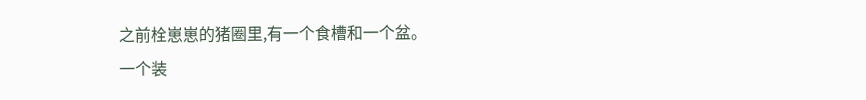之前栓崽崽的猪圈里,有一个食槽和一个盆。
一个装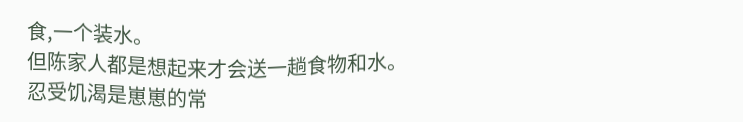食,一个装水。
但陈家人都是想起来才会送一趟食物和水。
忍受饥渴是崽崽的常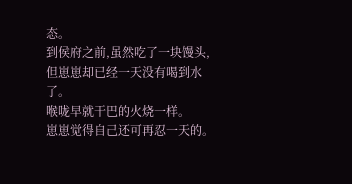态。
到侯府之前,虽然吃了一块馒头,但崽崽却已经一天没有喝到水了。
喉咙早就干巴的火烧一样。
崽崽觉得自己还可再忍一天的。